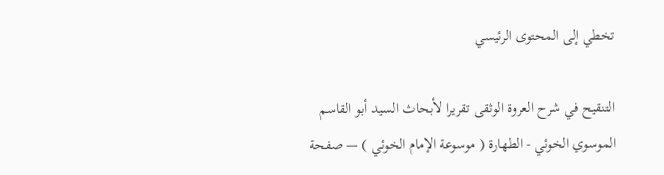تخطي إلى المحتوى الرئيسي

التنقيح في شرح العروة الوثقى تقريرا لأبحاث السيد أبو القاسم الموسوي الخوئي - الطهارة ( موسوعة الإمام الخوئي ) — صفحة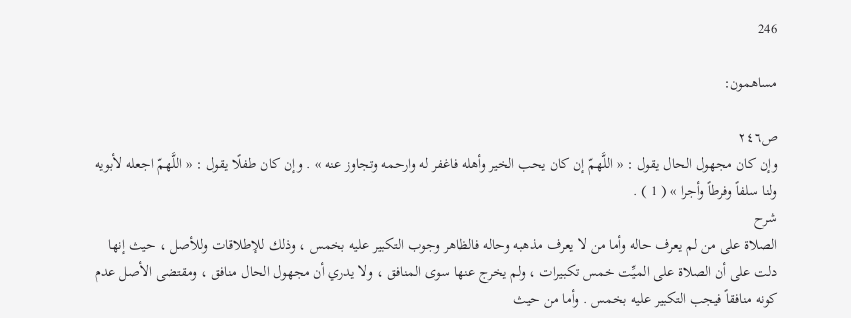246

مساهمون:

ص٢٤٦
وإن كان مجهول الحال يقول : « اللَّهمّ إن كان يحب الخير وأهله فاغفر له وارحمه وتجاوز عنه » . وإن كان طفلًا يقول : « اللَّهمّ اجعله لأبويه ولنا سلفاً وفرطاً وأجرا » ( 1 ) .
شرح
الصلاة على من لم يعرف حاله وأما من لا يعرف مذهبه وحاله فالظاهر وجوب التكبير عليه بخمس ، وذلك للإطلاقات وللأصل ، حيث إنها دلت على أن الصلاة على الميِّت خمس تكبيرات ، ولم يخرج عنها سوى المنافق ، ولا يدري أن مجهول الحال منافق ، ومقتضى الأصل عدم كونه منافقاً فيجب التكبير عليه بخمس . وأما من حيث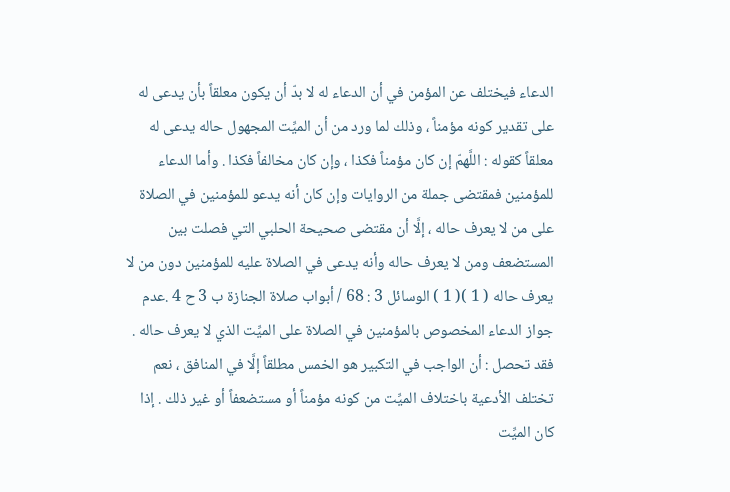الدعاء فيختلف عن المؤمن في أن الدعاء له لا بدّ أن يكون معلقاً بأن يدعى له على تقدير كونه مؤمناً ، وذلك لما ورد من أن الميِّت المجهول حاله يدعى له معلقاً كقوله : اللَّهمّ إن كان مؤمناً فكذا ، وإن كان مخالفاً فكذا . وأما الدعاء للمؤمنين فمقتضى جملة من الروايات وإن كان أنه يدعو للمؤمنين في الصلاة على من لا يعرف حاله ، إلَّا أن مقتضى صحيحة الحلبي التي فصلت بين المستضعف ومن لا يعرف حاله وأنه يدعى في الصلاة عليه للمؤمنين دون من لا يعرف حاله ( 1 )( 1 ) الوسائل 3 : 68 / أبواب صلاة الجنازة ب 3 ح 4 .عدم جواز الدعاء المخصوص بالمؤمنين في الصلاة على الميِّت الذي لا يعرف حاله . فقد تحصل : أن الواجب في التكبير هو الخمس مطلقاً إلَّا في المنافق ، نعم تختلف الأدعية باختلاف الميِّت من كونه مؤمناً أو مستضعفاً أو غير ذلك . إذا كان الميِّت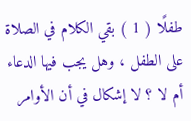طفلًا ( 1 ) بقي الكلام في الصلاة على الطفل ، وهل يجب فيها الدعاء أم لا ؟ لا إشكال في أن الأوامر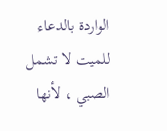الواردة بالدعاء للميت لا تشمل الصبي ، لأنها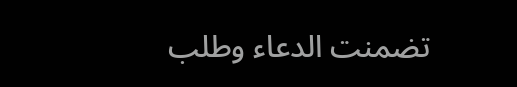تضمنت الدعاء وطلب